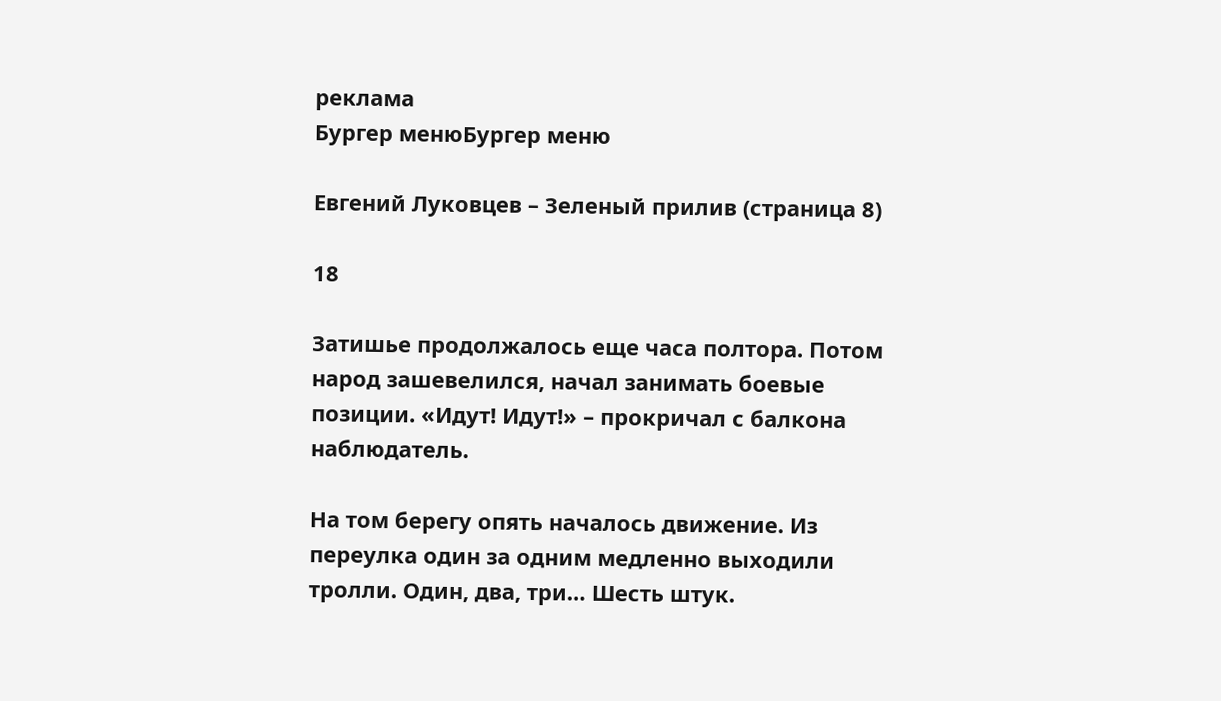реклама
Бургер менюБургер меню

Евгений Луковцев – Зеленый прилив (страница 8)

18

Затишье продолжалось еще часа полтора. Потом народ зашевелился, начал занимать боевые позиции. «Идут! Идут!» – прокричал с балкона наблюдатель.

На том берегу опять началось движение. Из переулка один за одним медленно выходили тролли. Один, два, три… Шесть штук.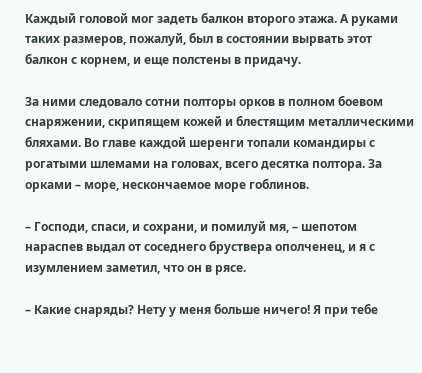Каждый головой мог задеть балкон второго этажа. А руками таких размеров, пожалуй, был в состоянии вырвать этот балкон с корнем, и еще полстены в придачу.

За ними следовало сотни полторы орков в полном боевом снаряжении, скрипящем кожей и блестящим металлическими бляхами. Во главе каждой шеренги топали командиры с рогатыми шлемами на головах, всего десятка полтора. За орками – море, нескончаемое море гоблинов.

– Господи, спаси, и сохрани, и помилуй мя, – шепотом нараспев выдал от соседнего бруствера ополченец, и я с изумлением заметил, что он в рясе.

– Какие снаряды? Нету у меня больше ничего! Я при тебе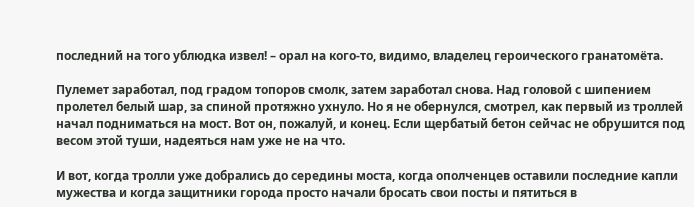последний на того ублюдка извел! – орал на кого-то, видимо, владелец героического гранатомёта.

Пулемет заработал, под градом топоров смолк, затем заработал снова. Над головой с шипением пролетел белый шар, за спиной протяжно ухнуло. Но я не обернулся, смотрел, как первый из троллей начал подниматься на мост. Вот он, пожалуй, и конец. Если щербатый бетон сейчас не обрушится под весом этой туши, надеяться нам уже не на что.

И вот, когда тролли уже добрались до середины моста, когда ополченцев оставили последние капли мужества и когда защитники города просто начали бросать свои посты и пятиться в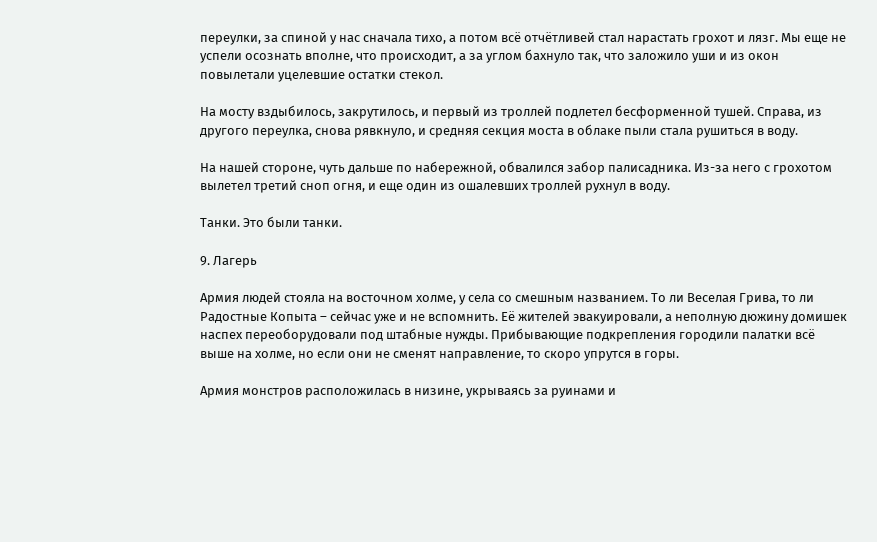переулки, за спиной у нас сначала тихо, а потом всё отчётливей стал нарастать грохот и лязг. Мы еще не успели осознать вполне, что происходит, а за углом бахнуло так, что заложило уши и из окон повылетали уцелевшие остатки стекол.

На мосту вздыбилось, закрутилось, и первый из троллей подлетел бесформенной тушей. Справа, из другого переулка, снова рявкнуло, и средняя секция моста в облаке пыли стала рушиться в воду.

На нашей стороне, чуть дальше по набережной, обвалился забор палисадника. Из-за него с грохотом вылетел третий сноп огня, и еще один из ошалевших троллей рухнул в воду.

Танки. Это были танки.

9. Лагерь

Армия людей стояла на восточном холме, у села со смешным названием. То ли Веселая Грива, то ли Радостные Копыта – сейчас уже и не вспомнить. Её жителей эвакуировали, а неполную дюжину домишек наспех переоборудовали под штабные нужды. Прибывающие подкрепления городили палатки всё выше на холме, но если они не сменят направление, то скоро упрутся в горы.

Армия монстров расположилась в низине, укрываясь за руинами и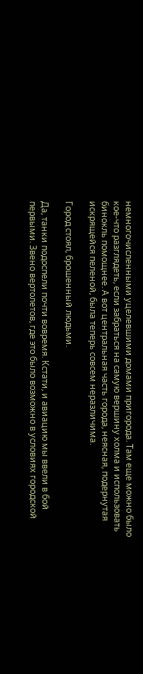немногочисленными уцелевшими домами пригорода. Там еще можно было кое-что разглядеть, если забраться на самую вершину холма и использовать бинокль помощнее. А вот центральная часть города, неясная, подернутая искрящейся пеленой, была теперь совсем неразличима.

Город стоял, брошенный людьми.

Да, танки подоспели почти вовремя. Кстати, и авиацию мы ввели в бой первыми. Звено вертолетов, где это было возможно в условиях городской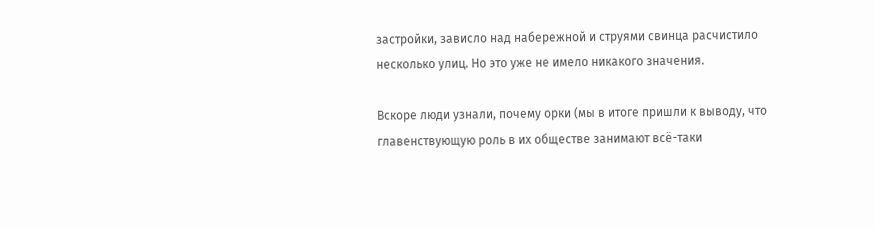застройки, зависло над набережной и струями свинца расчистило несколько улиц. Но это уже не имело никакого значения.

Вскоре люди узнали, почему орки (мы в итоге пришли к выводу, что главенствующую роль в их обществе занимают всё-таки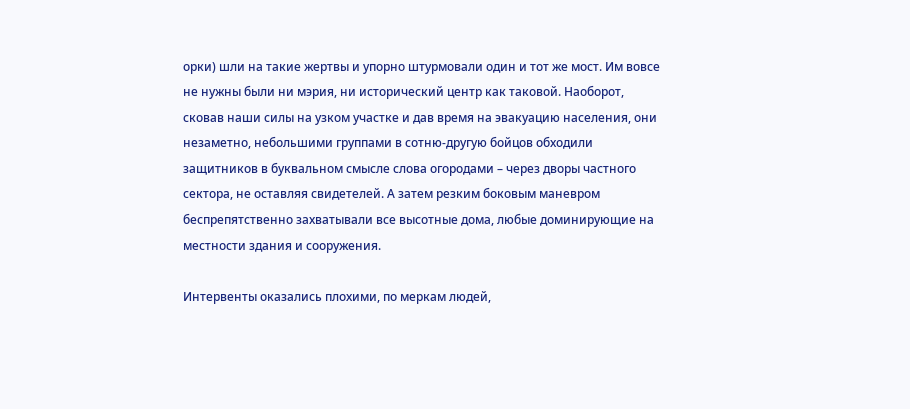орки) шли на такие жертвы и упорно штурмовали один и тот же мост. Им вовсе не нужны были ни мэрия, ни исторический центр как таковой. Наоборот, сковав наши силы на узком участке и дав время на эвакуацию населения, они незаметно, небольшими группами в сотню-другую бойцов обходили защитников в буквальном смысле слова огородами – через дворы частного сектора, не оставляя свидетелей. А затем резким боковым маневром беспрепятственно захватывали все высотные дома, любые доминирующие на местности здания и сооружения.

Интервенты оказались плохими, по меркам людей,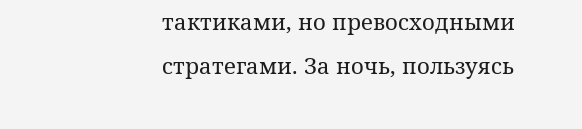тактиками, но превосходными стратегами. За ночь, пользуясь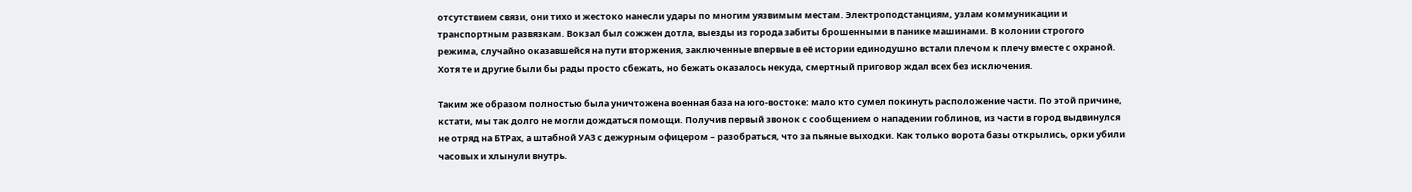отсутствием связи, они тихо и жестоко нанесли удары по многим уязвимым местам. Электроподстанциям, узлам коммуникации и транспортным развязкам. Вокзал был сожжен дотла, выезды из города забиты брошенными в панике машинами. В колонии строгого режима, случайно оказавшейся на пути вторжения, заключенные впервые в её истории единодушно встали плечом к плечу вместе с охраной. Хотя те и другие были бы рады просто сбежать, но бежать оказалось некуда, смертный приговор ждал всех без исключения.

Таким же образом полностью была уничтожена военная база на юго-востоке: мало кто сумел покинуть расположение части. По этой причине, кстати, мы так долго не могли дождаться помощи. Получив первый звонок с сообщением о нападении гоблинов, из части в город выдвинулся не отряд на БТРах, а штабной УАЗ с дежурным офицером – разобраться, что за пьяные выходки. Как только ворота базы открылись, орки убили часовых и хлынули внутрь.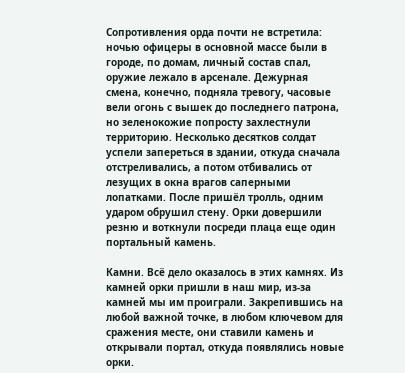Сопротивления орда почти не встретила: ночью офицеры в основной массе были в городе, по домам, личный состав спал, оружие лежало в арсенале. Дежурная смена, конечно, подняла тревогу, часовые вели огонь с вышек до последнего патрона, но зеленокожие попросту захлестнули территорию. Несколько десятков солдат успели запереться в здании, откуда сначала отстреливались, а потом отбивались от лезущих в окна врагов саперными лопатками. После пришёл тролль, одним ударом обрушил стену. Орки довершили резню и воткнули посреди плаца еще один портальный камень.

Камни. Всё дело оказалось в этих камнях. Из камней орки пришли в наш мир, из-за камней мы им проиграли. Закрепившись на любой важной точке, в любом ключевом для сражения месте, они ставили камень и открывали портал, откуда появлялись новые орки.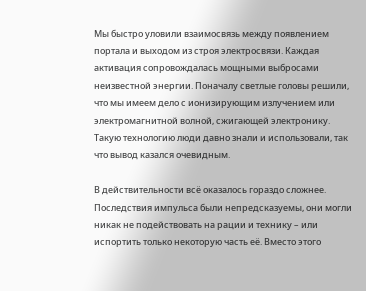Мы быстро уловили взаимосвязь между появлением портала и выходом из строя электросвязи. Каждая активация сопровождалась мощными выбросами неизвестной энергии. Поначалу светлые головы решили, что мы имеем дело с ионизирующим излучением или электромагнитной волной, сжигающей электронику. Такую технологию люди давно знали и использовали, так что вывод казался очевидным.

В действительности всё оказалось гораздо сложнее. Последствия импульса были непредсказуемы, они могли никак не подействовать на рации и технику – или испортить только некоторую часть её. Вместо этого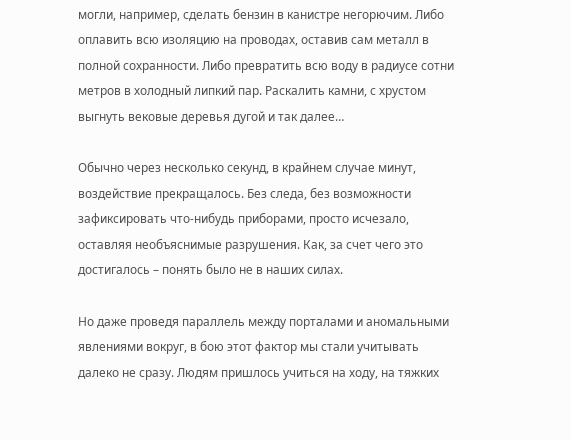могли, например, сделать бензин в канистре негорючим. Либо оплавить всю изоляцию на проводах, оставив сам металл в полной сохранности. Либо превратить всю воду в радиусе сотни метров в холодный липкий пар. Раскалить камни, с хрустом выгнуть вековые деревья дугой и так далее…

Обычно через несколько секунд, в крайнем случае минут, воздействие прекращалось. Без следа, без возможности зафиксировать что-нибудь приборами, просто исчезало, оставляя необъяснимые разрушения. Как, за счет чего это достигалось – понять было не в наших силах.

Но даже проведя параллель между порталами и аномальными явлениями вокруг, в бою этот фактор мы стали учитывать далеко не сразу. Людям пришлось учиться на ходу, на тяжких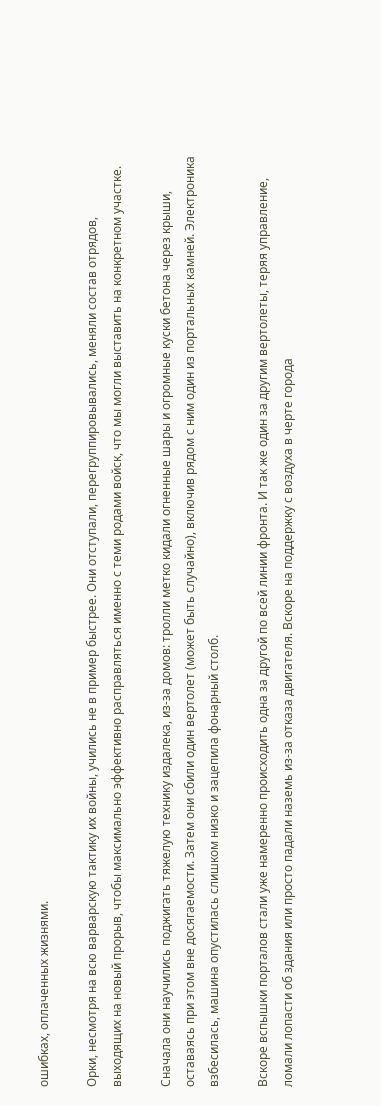ошибках, оплаченных жизнями.

Орки, несмотря на всю варварскую тактику их войны, учились не в пример быстрее. Они отступали, перегруппировывались, меняли состав отрядов, выходящих на новый прорыв, чтобы максимально эффективно расправляться именно с теми родами войск, что мы могли выставить на конкретном участке.

Сначала они научились поджигать тяжелую технику издалека, из-за домов: тролли метко кидали огненные шары и огромные куски бетона через крыши, оставаясь при этом вне досягаемости. Затем они сбили один вертолет (может быть случайно), включив рядом с ним один из портальных камней. Электроника взбесилась, машина опустилась слишком низко и зацепила фонарный столб.

Вскоре вспышки порталов стали уже намеренно происходить одна за другой по всей линии фронта. И так же один за другим вертолеты, теряя управление, ломали лопасти об здания или просто падали наземь из-за отказа двигателя. Вскоре на поддержку с воздуха в черте города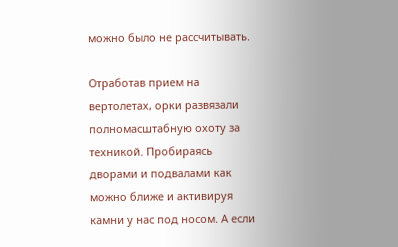можно было не рассчитывать.

Отработав прием на вертолетах, орки развязали полномасштабную охоту за техникой. Пробираясь дворами и подвалами как можно ближе и активируя камни у нас под носом. А если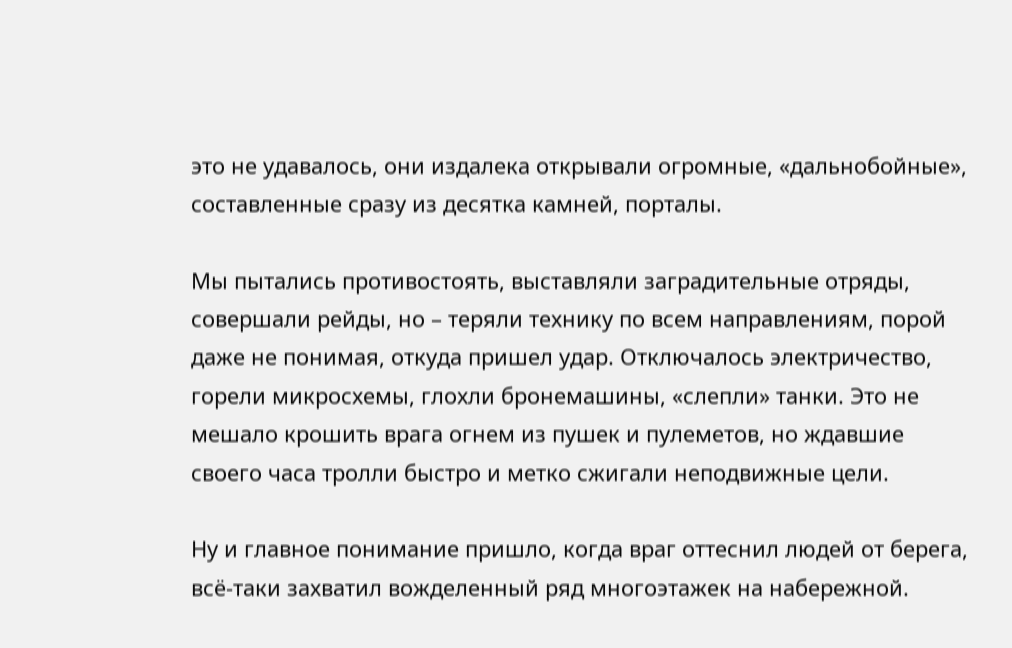это не удавалось, они издалека открывали огромные, «дальнобойные», составленные сразу из десятка камней, порталы.

Мы пытались противостоять, выставляли заградительные отряды, совершали рейды, но – теряли технику по всем направлениям, порой даже не понимая, откуда пришел удар. Отключалось электричество, горели микросхемы, глохли бронемашины, «слепли» танки. Это не мешало крошить врага огнем из пушек и пулеметов, но ждавшие своего часа тролли быстро и метко сжигали неподвижные цели.

Ну и главное понимание пришло, когда враг оттеснил людей от берега, всё-таки захватил вожделенный ряд многоэтажек на набережной.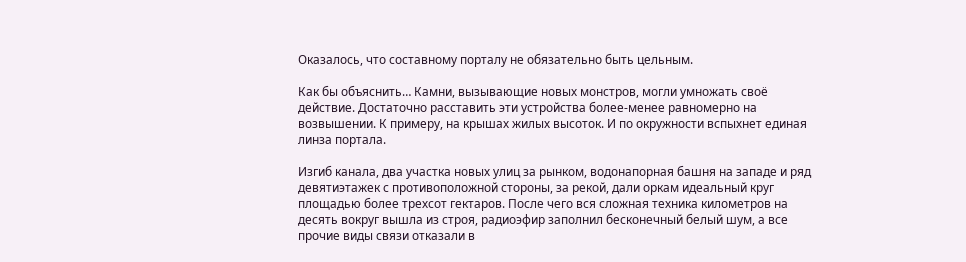Оказалось, что составному порталу не обязательно быть цельным.

Как бы объяснить… Камни, вызывающие новых монстров, могли умножать своё действие. Достаточно расставить эти устройства более-менее равномерно на возвышении. К примеру, на крышах жилых высоток. И по окружности вспыхнет единая линза портала.

Изгиб канала, два участка новых улиц за рынком, водонапорная башня на западе и ряд девятиэтажек с противоположной стороны, за рекой, дали оркам идеальный круг площадью более трехсот гектаров. После чего вся сложная техника километров на десять вокруг вышла из строя, радиоэфир заполнил бесконечный белый шум, а все прочие виды связи отказали в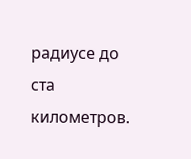радиусе до ста километров.